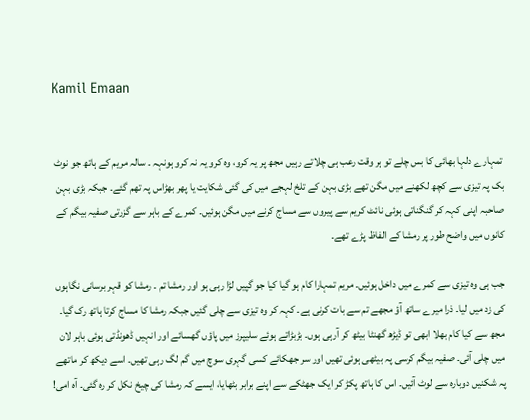Kamil Emaan


 تمہارے دلہا بھائی کا بس چلے تو ہر وقت رعب ہی چلاتے رہیں مجھ پر یہ کرو، وہ کرو یہ نہ کرو ہونہہ ۔ سالہ مریم کے ہاتھ جو نوٹ بک پہ تیزی سے کچھ لکھنے میں مگن تھے بڑی بہن کے تلخ لہجے میں کی گئی شکایت یا پھر بھڑاس پہ تھم گئے۔ جبکہ بڑی بہن صاحبہ اپنی کہہ کر گنگناتی ہوئی نائٹ کریم سے پیروں سے مساج کرنے میں مگن ہوئیں۔ کمرے کے باہر سے گزرتی صفیہ بیگم کے کانوں میں واضح طور پر رمشا کے الفاظ پڑے تھے۔

جب ہی وہ تیزی سے کمرے میں داخل ہوئیں۔ مریم تمہارا کام ہو گیا کیا جو گپیں لڑا رہی ہو اور رمشا تم ۔ رمشا کو قہر برسانی نگاہوں کی زد میں لیا۔ ذرا میرے ساتھ آؤ مجھے تم سے بات کرنی ہے۔ کہہ کر وہ تیزی سے چلی گئیں جبکہ رمشا کا مساج کرتا ہاتھ رک گیا۔ مجھ سے کیا کام بھلا ابھی تو ڈیڑھ گھنٹا بیٹھ کر آرہی ہوں۔ بڑبڑاتے ہوئے سلیپرز میں پاؤں گھسائے اور انہیں ڈھونڈتی ہوئی باہر لان میں چلی آئی۔ صفیہ بیگم کرسی پہ بیٹھی ہوئی تھیں اور سر جھکائے کسی گہری سوچ میں گم لگ رہی تھیں۔ اسے دیکھ کر ماتھے پہ شکنیں دوبارہ سے لوٹ آئیں۔ اس کا ہاتھ پکڑ کر ایک جھٹکے سے اپنے برابر بٹھایا، ایسے کہ رمشا کی چیخ نکل کر رہ گئی۔ آہ امی!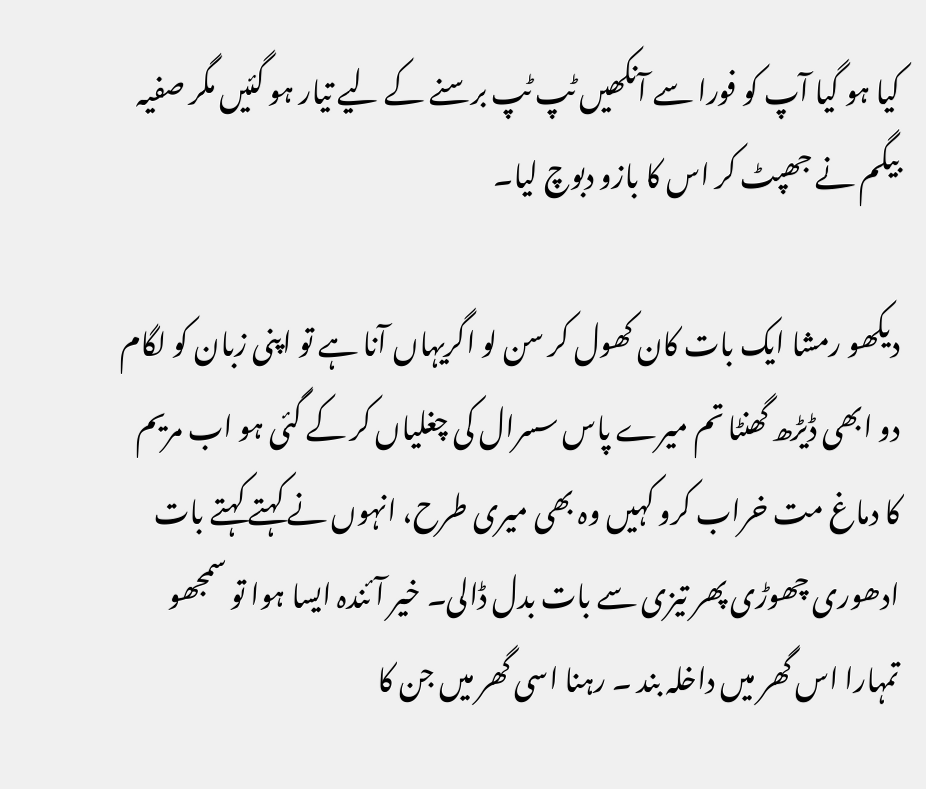کیا ہو گیا آپ کو فورا سے آنکھیں ٹپ ٹپ برسنے کے لیے تیار ہو گئیں مگر صفیہ بیگم نے جھپٹ کر اس کا بازو دبوچ لیا۔

دیکھو رمشا ایک بات کان کھول کر سن لو اگریہاں آنا ہے تو اپنی زبان کو لگام دو ابھی ڈیڑھ گھنٹا تم میرے پاس سسرال کی چغلیاں کر کے گئی ہو اب مریم کا دماغ مت خراب کرو کہیں وہ بھی میری طرح، انہوں نے کہتے کہتے بات ادھوری چھوڑی پھر تیزی سے بات بدل ڈالی۔ خیر آئندہ ایسا ہوا تو سمجھو تمہارا اس گھر میں داخلہ بند ۔ رہنا اسی گھر میں جن کا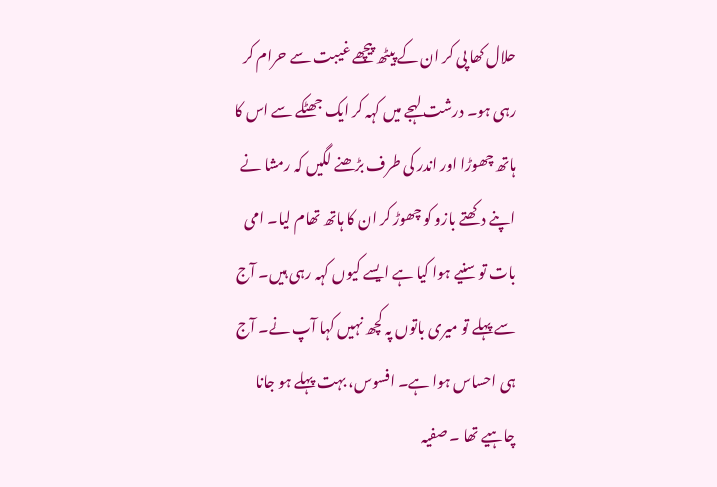حلال کھا پی کر ان کے پیٹھ پیچھے غیبت سے حرام کر رہی ہو۔ درشت لہجے میں کہہ کر ایک جھٹکے سے اس کا ہاتھ چھوڑا اور اندر کی طرف بڑھنے لگیں کہ رمشا نے اپنے دکھتے بازو کو چھوڑ کر ان کا ہاتھ تھام لیا۔ امی بات تو سنیے ہوا کیا ہے ایسے کیوں کہہ رہی ہیں۔ آج سے پہلے تو میری باتوں پہ کچھ نہیں کہا آپ نے۔ آج ہی احساس ہوا ہے۔ افسوس، بہت پہلے ہو جانا چاہیے تھا ۔ صفیہ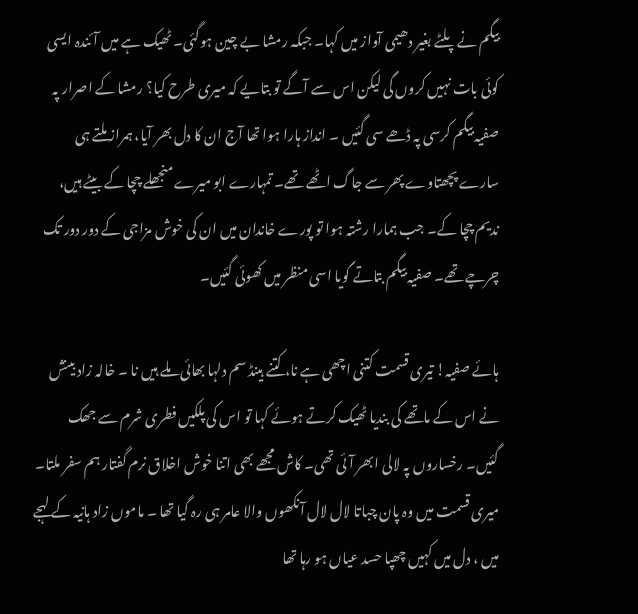بیگم نے پلٹے بغیر دھیمی آواز میں کہا۔ جبکہ رمشا بے چین ہوگئی۔ ٹھیک ہے میں آئندہ ایسی کوئی بات نہیں کروں گی لیکن اس سے آگے تو بتایے کہ میری طرح کیا؟ رمشا کے اصرار پہ صفیہ بیگم کرسی پہ ڈھے سی گئیں ۔ انداز ہارا ہوا تھا آج ان کا دل بھر آیا، ہمراز ملتے ہی سارے پچھتاوے پھر سے جاگ اٹھے تھے۔ تمہارے ابو میرے منجھلے چچا کے بیٹے ہیں، ندیم چچا کے۔ جب ہمارا رشتہ ہوا تو پورے خاندان میں ان کی خوش مزاجی کے دور دور تک چرچے تھے۔ صفیہ بیگم بتاتے گویا اسی منظر میں کھوئی گئیں۔

ہائے صفیہ! تیری قسمت کتنی اچھی ہے نا، کتنے ہینڈ سم دلہا بھائی ملے ہیں نا ۔ خالہ زاد بینش نے اس کے ماتھے کی بندیا ٹھیک کرتے ہوئے کہا تو اس کی پلکیں فطری شرم سے جھک گئیں۔ رخساروں پہ لالی ابھر آئی تھی۔ کاش مجھے بھی اتنا خوش اخلاق نرم گفتار ہم سفر ملتا۔ میری قسمت میں وہ پان چباتا لال لال آنکھوں والا عامر ہی رہ گیا تھا ۔ ماموں زاد ہانیہ کے لہجے میں ، دل میں کہیں چھپا حسد عیاں ہو رہا تھا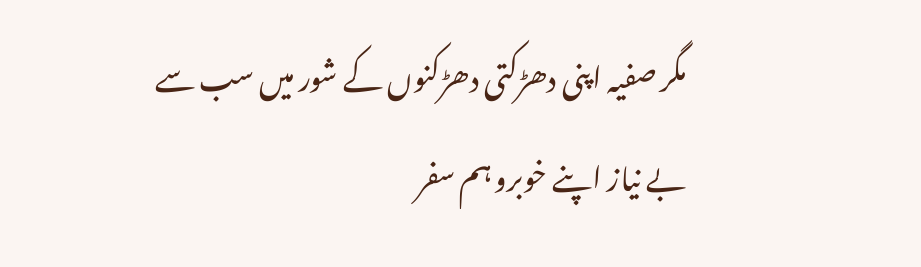مگر صفیہ اپنی دھڑکتی دھڑکنوں کے شور میں سب سے بے نیاز اپنے خوبرو ہم سفر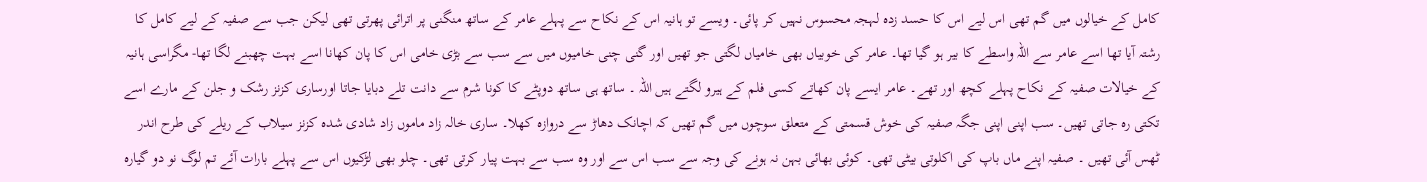کامل کے خیالوں میں گم تھی اس لیے اس کا حسد زدہ لہجہ محسوس نہیں کر پائی۔ ویسے تو ہانیہ اس کے نکاح سے پہلے عامر کے ساتھ منگنی پر اترائی پھرتی تھی لیکن جب سے صفیہ کے لیے کامل کا رشتہ آیا تھا اسے عامر سے اللہ واسطے کا بیر ہو گیا تھا۔ عامر کی خوبیاں بھی خامیاں لگتی جو تھیں اور گنی چنی خامیوں میں سے سب سے بڑی خامی اس کا پان کھانا اسے بہت چھبنے لگا تھا- مگراسی ہانیہ کے خیالات صفیہ کے نکاح پہلے کچھ اور تھے۔ عامر ایسے پان کھاتے کسی فلم کے ہیرو لگتے ہیں اللہ ۔ ساتھ ہی ساتھ دوپٹے کا کونا شرم سے دانت تلے دبایا جاتا اورساری کزنز رشک و جلن کے مارے اسے تکتی رہ جاتی تھیں۔ سب اپنی اپنی جگہ صفیہ کی خوش قسمتی کے متعلق سوچوں میں گم تھیں کہ اچانک دھاڑ سے دروازہ کھلا۔ ساری خالہ زاد ماموں زاد شادی شدہ کزنز سیلاب کے ریلے کی طرح اندر ٹھس آئی تھیں ۔ صفیہ اپنے ماں باپ کی اکلوتی بیٹی تھی۔ کوئی بھائی بہن نہ ہونے کی وجہ سے سب اس سے اور وہ سب سے بہت پیار کرتی تھی۔ چلو بھی لڑکیوں اس سے پہلے بارات آئے تم لوگ نو دو گیارہ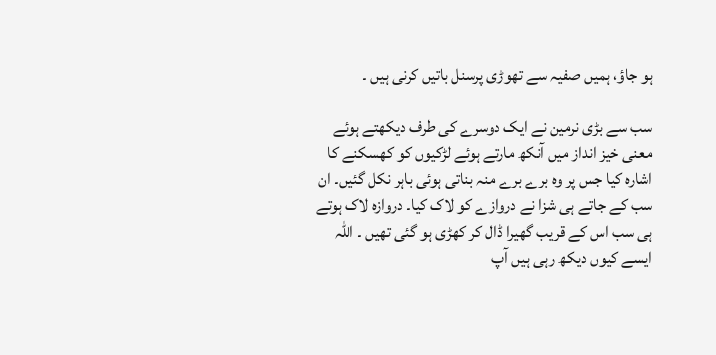ہو جاؤ، ہمیں صفیہ سے تھوڑی پرسنل باتیں کرنی ہیں ۔

سب سے بڑی نرمین نے ایک دوسرے کی طرف دیکھتے ہوئے معنی خیز انداز میں آنکھ مارتے ہوئے لڑکیوں کو کھسکنے کا اشارہ کیا جس پر وہ برے برے منہ بناتی ہوئی باہر نکل گئیں۔ ان سب کے جاتے ہی شزا نے دروازے کو لاک کیا۔ دروازہ لاک ہوتے ہی سب اس کے قریب گھیرا ڈال کر کھڑی ہو گئی تھیں ۔ اللہ ایسے کیوں دیکھ رہی ہیں آپ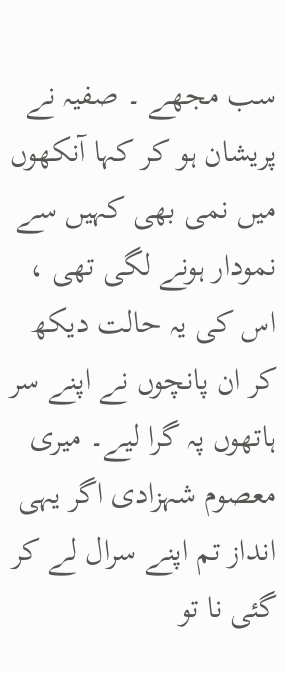سب مجھے ۔ صفیہ نے پریشان ہو کر کہا آنکھوں میں نمی بھی کہیں سے نمودار ہونے لگی تھی ، اس کی یہ حالت دیکھ کر ان پانچوں نے اپنے سر ہاتھوں پہ گرا لیے۔ میری معصوم شہزادی اگر یہی انداز تم اپنے سرال لے کر گئی نا تو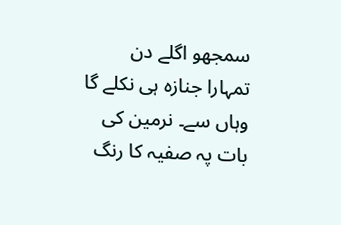سمجھو اگلے دن تمہارا جنازہ ہی نکلے گا وہاں سے۔ نرمین کی بات پہ صفیہ کا رنگ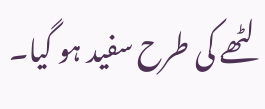لٹھے کی طرح سفید ہو گیا۔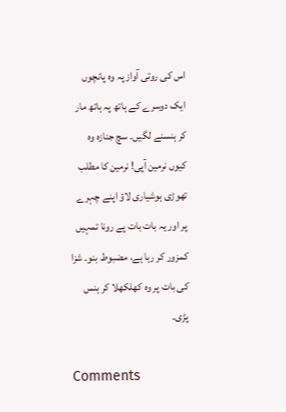اس کی روتی آواز پہ وہ پانچوں ایک دوسرے کے ہاتھ پہ ہاتھ مار کر ہنسنے لگیں۔ سچ جنازہ وہ کیوں نرمین آپی! نرمین کا مطلب تھوڑی ہوشیاری لاؤ اپنے چہرے پر اور یہ بات بات پے رونا تمہیں کمزور کر رہا ہے، مضبوط بنو۔ شزا کی بات پر وہ کھلکھلا کر ہنس پڑی۔

Comments